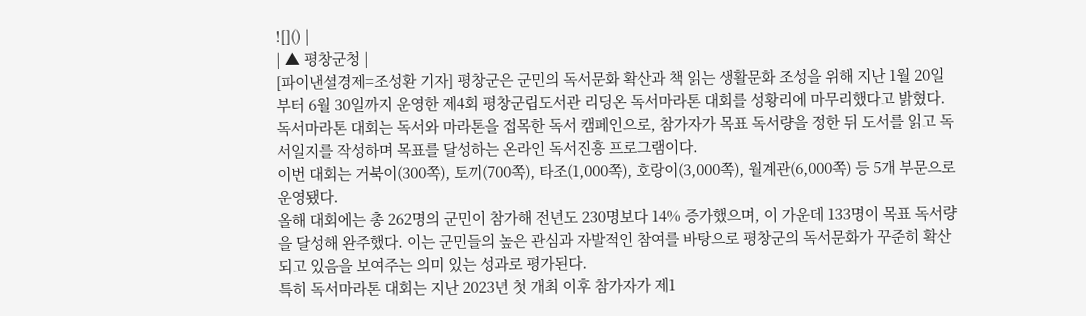![]() |
| ▲ 평창군청 |
[파이낸셜경제=조성환 기자] 평창군은 군민의 독서문화 확산과 책 읽는 생활문화 조성을 위해 지난 1월 20일부터 6월 30일까지 운영한 제4회 평창군립도서관 리딩온 독서마라톤 대회를 성황리에 마무리했다고 밝혔다.
독서마라톤 대회는 독서와 마라톤을 접목한 독서 캠페인으로, 참가자가 목표 독서량을 정한 뒤 도서를 읽고 독서일지를 작성하며 목표를 달성하는 온라인 독서진흥 프로그램이다.
이번 대회는 거북이(300쪽), 토끼(700쪽), 타조(1,000쪽), 호랑이(3,000쪽), 월계관(6,000쪽) 등 5개 부문으로 운영됐다.
올해 대회에는 총 262명의 군민이 참가해 전년도 230명보다 14% 증가했으며, 이 가운데 133명이 목표 독서량을 달성해 완주했다. 이는 군민들의 높은 관심과 자발적인 참여를 바탕으로 평창군의 독서문화가 꾸준히 확산되고 있음을 보여주는 의미 있는 성과로 평가된다.
특히 독서마라톤 대회는 지난 2023년 첫 개최 이후 참가자가 제1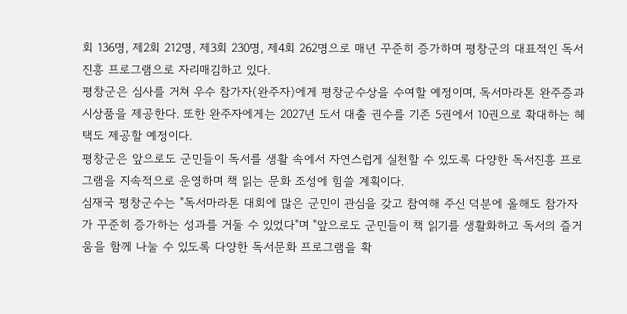회 136명, 제2회 212명, 제3회 230명, 제4회 262명으로 매년 꾸준히 증가하며 평창군의 대표적인 독서진흥 프로그램으로 자리매김하고 있다.
평창군은 심사를 거쳐 우수 참가자(완주자)에게 평창군수상을 수여할 예정이며, 독서마라톤 완주증과 시상품을 제공한다. 또한 완주자에게는 2027년 도서 대출 권수를 기존 5권에서 10권으로 확대하는 혜택도 제공할 예정이다.
평창군은 앞으로도 군민들이 독서를 생활 속에서 자연스럽게 실천할 수 있도록 다양한 독서진흥 프로그램을 지속적으로 운영하며 책 읽는 문화 조성에 힘쓸 계획이다.
심재국 평창군수는 "독서마라톤 대회에 많은 군민이 관심을 갖고 참여해 주신 덕분에 올해도 참가자가 꾸준히 증가하는 성과를 거둘 수 있었다"며 "앞으로도 군민들이 책 읽기를 생활화하고 독서의 즐거움을 함께 나눌 수 있도록 다양한 독서문화 프로그램을 확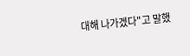대해 나가겠다"고 말했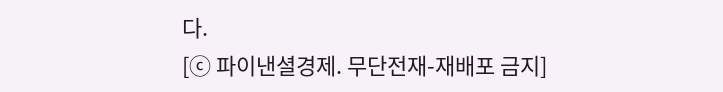다.
[ⓒ 파이낸셜경제. 무단전재-재배포 금지]